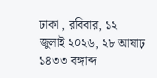ঢাকা , রবিবার, ১২ জুলাই ২০২৬, ২৮ আষাঢ় ১৪৩৩ বঙ্গাব্দ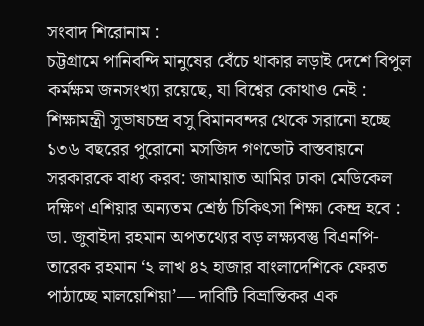সংবাদ শিরোনাম :
চট্টগ্রামে পানিবন্দি মানুষের বেঁচে থাকার লড়াই দেশে বিপুল কর্মক্ষম জনসংখ্যা রয়েছে, যা বিশ্বের কোথাও নেই : শিক্ষামন্ত্রী সুভাষচন্দ্র বসু বিমানবন্দর থেকে সরানো হচ্ছে ১৩৬ বছরের পুরোনো মসজিদ গণভোট বাস্তবায়নে সরকারকে বাধ্য করব: জামায়াত আমির ঢাকা মেডিকেল দক্ষিণ এশিয়ার অন্যতম শ্রেষ্ঠ চিকিৎসা শিক্ষা কেন্দ্র হবে : ডা. জুবাইদা রহমান অপতথ্যের বড় লক্ষ্যবস্তু বিএনপি-তারেক রহমান ‘২ লাখ ৪২ হাজার বাংলাদেশিকে ফেরত পাঠাচ্ছে মালয়েশিয়া’— দাবিটি বিভ্রান্তিকর এক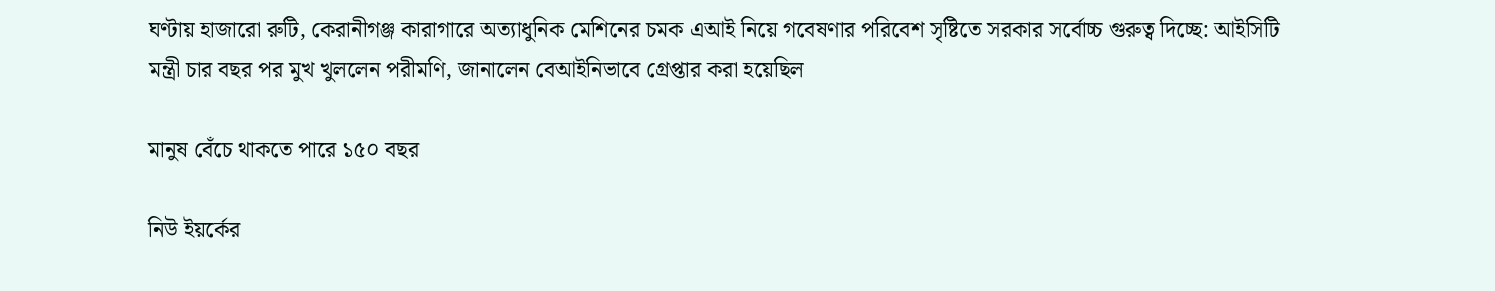ঘণ্টায় হাজারো রুটি, কেরানীগঞ্জ কারাগারে অত্যাধুনিক মেশিনের চমক এআই নিয়ে গবেষণার পরিবেশ সৃষ্টিতে সরকার সর্বোচ্চ গুরুত্ব দিচ্ছে: আইসিটি মন্ত্রী চার বছর পর মুখ খুললেন পরীমণি, জানালেন বেআইনিভাবে গ্রেপ্তার করা হয়েছিল

মানুষ বেঁচে থাকতে পারে ১৫০ বছর

নিউ ইয়র্কের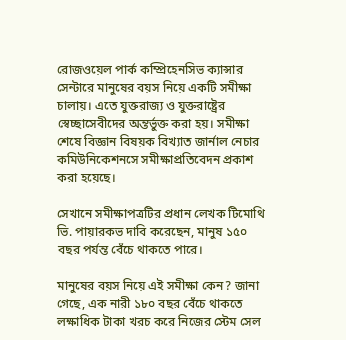রোজওয়েল পার্ক কম্প্রিহেনসিভ ক্যান্সার সেন্টারে মানুষের বয়স নিয়ে একটি সমীক্ষা চালায়। এতে যুক্তরাজ্য ও যুক্তরাষ্ট্রের স্বেচ্ছাসেবীদের অন্তর্ভুক্ত করা হয়। সমীক্ষা শেষে বিজ্ঞান বিষয়ক বিখ্যাত জার্নাল নেচার কমিউনিকেশনসে সমীক্ষাপ্রতিবেদন প্রকাশ করা হয়েছে।

সেখানে সমীক্ষাপত্রটির প্রধান লেখক টিমোথি ভি. পায়ারকভ দাবি করেছেন, মানুষ ১৫০ বছর পর্যন্ত বেঁচে থাকতে পারে।

মানুষের বয়স নিয়ে এই সমীক্ষা কেন? জানা গেছে, এক নারী ১৮০ বছর বেঁচে থাকতে লক্ষাধিক টাকা খরচ করে নিজের স্টেম সেল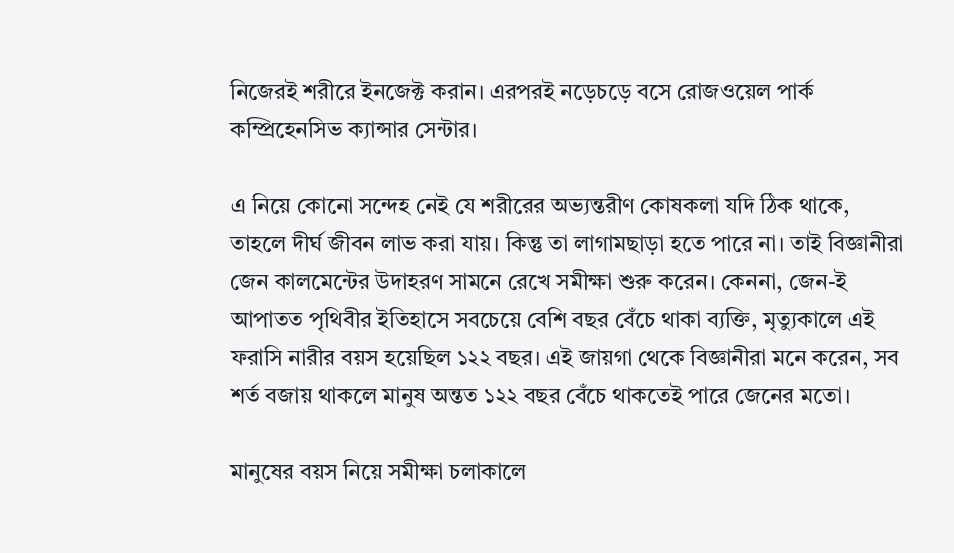নিজেরই শরীরে ইনজেক্ট করান। এরপরই নড়েচড়ে বসে রোজওয়েল পার্ক কম্প্রিহেনসিভ ক্যান্সার সেন্টার।

এ নিয়ে কোনো সন্দেহ নেই যে শরীরের অভ্যন্তরীণ কোষকলা যদি ঠিক থাকে, তাহলে দীর্ঘ জীবন লাভ করা যায়। কিন্তু তা লাগামছাড়া হতে পারে না। তাই বিজ্ঞানীরা জেন কালমেন্টের উদাহরণ সামনে রেখে সমীক্ষা শুরু করেন। কেননা, জেন-ই আপাতত পৃথিবীর ইতিহাসে সবচেয়ে বেশি বছর বেঁচে থাকা ব্যক্তি, মৃত্যুকালে এই ফরাসি নারীর বয়স হয়েছিল ১২২ বছর। এই জায়গা থেকে বিজ্ঞানীরা মনে করেন, সব শর্ত বজায় থাকলে মানুষ অন্তত ১২২ বছর বেঁচে থাকতেই পারে জেনের মতো।

মানুষের বয়স নিয়ে সমীক্ষা চলাকালে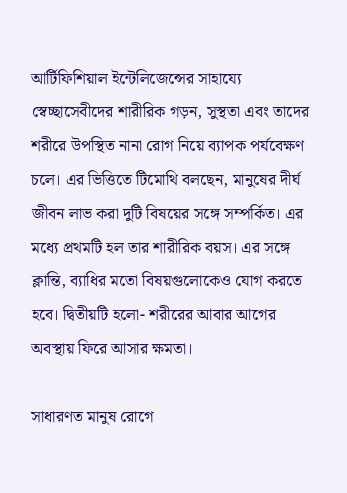আর্টিফিশিয়াল ইন্টেলিজেন্সের সাহায্যে স্বেচ্ছাসেবীদের শারীরিক গড়ন, সুস্থতা এবং তাদের শরীরে উপস্থিত নানা রোগ নিয়ে ব্যাপক পর্যবেক্ষণ চলে। এর ভিত্তিতে টিমোথি বলছেন, মানুষের দীর্ঘ জীবন লাভ করা দুটি বিষয়ের সঙ্গে সম্পর্কিত। এর মধ্যে প্রথমটি হল তার শারীরিক বয়স। এর সঙ্গে ক্লান্তি, ব্যাধির মতো বিষয়গুলোকেও যোগ করতে হবে। দ্বিতীয়টি হলো- শরীরের আবার আগের অবস্থায় ফিরে আসার ক্ষমতা।

সাধারণত মানুষ রোগে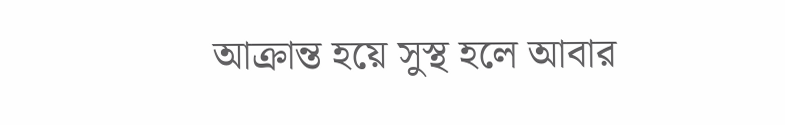আক্রান্ত হয়ে সুস্থ হলে আবার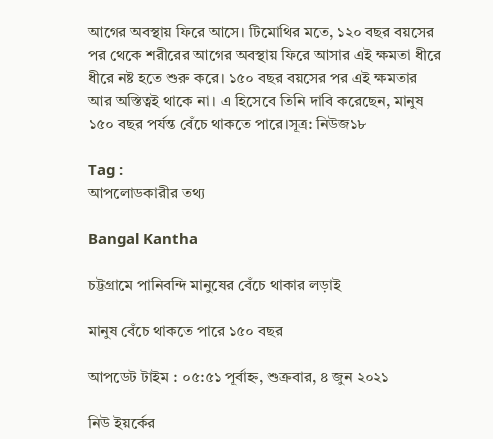আগের অবস্থায় ফিরে আসে। টিমোথির মতে, ১২০ বছর বয়সের পর থেকে শরীরের আগের অবস্থায় ফিরে আসার এই ক্ষমতা ধীরে ধীরে নষ্ট হতে শুরু করে। ১৫০ বছর বয়সের পর এই ক্ষমতার আর অস্তিত্বই থাকে না। এ হিসেবে তিনি দাবি করেছেন, মানুষ ১৫০ বছর পর্যন্ত বেঁচে থাকতে পারে।সূত্র: নিউজ১৮

Tag :
আপলোডকারীর তথ্য

Bangal Kantha

চট্টগ্রামে পানিবন্দি মানুষের বেঁচে থাকার লড়াই

মানুষ বেঁচে থাকতে পারে ১৫০ বছর

আপডেট টাইম : ০৫:৫১ পূর্বাহ্ন, শুক্রবার, ৪ জুন ২০২১

নিউ ইয়র্কের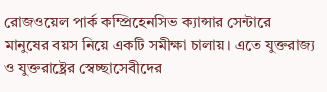রোজওয়েল পার্ক কম্প্রিহেনসিভ ক্যান্সার সেন্টারে মানুষের বয়স নিয়ে একটি সমীক্ষা চালায়। এতে যুক্তরাজ্য ও যুক্তরাষ্ট্রের স্বেচ্ছাসেবীদের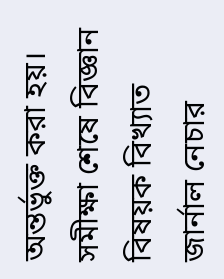অন্তর্ভুক্ত করা হয়। সমীক্ষা শেষে বিজ্ঞান বিষয়ক বিখ্যাত জার্নাল নেচার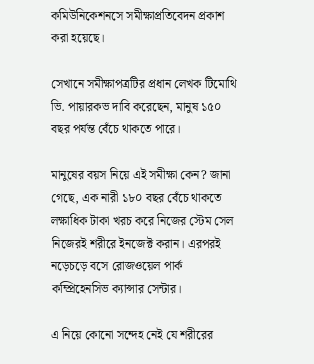কমিউনিকেশনসে সমীক্ষাপ্রতিবেদন প্রকাশ করা হয়েছে।

সেখানে সমীক্ষাপত্রটির প্রধান লেখক টিমোথি ভি. পায়ারকভ দাবি করেছেন, মানুষ ১৫০ বছর পর্যন্ত বেঁচে থাকতে পারে।

মানুষের বয়স নিয়ে এই সমীক্ষা কেন? জানা গেছে, এক নারী ১৮০ বছর বেঁচে থাকতে লক্ষাধিক টাকা খরচ করে নিজের স্টেম সেল নিজেরই শরীরে ইনজেক্ট করান। এরপরই নড়েচড়ে বসে রোজওয়েল পার্ক কম্প্রিহেনসিভ ক্যান্সার সেন্টার।

এ নিয়ে কোনো সন্দেহ নেই যে শরীরের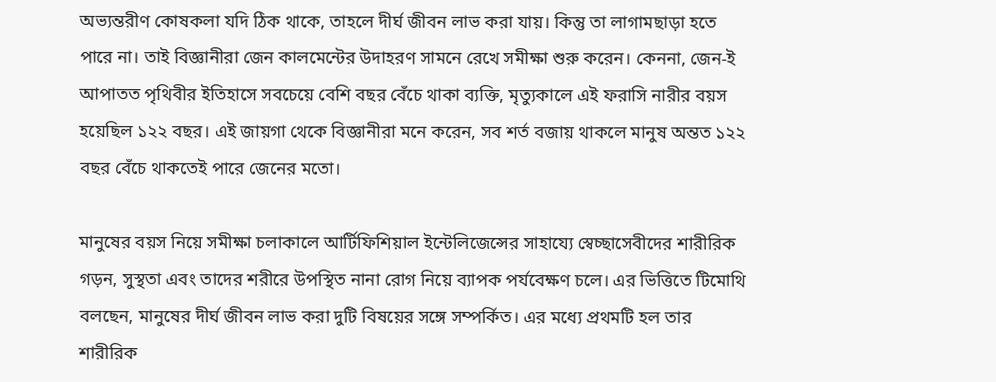অভ্যন্তরীণ কোষকলা যদি ঠিক থাকে, তাহলে দীর্ঘ জীবন লাভ করা যায়। কিন্তু তা লাগামছাড়া হতে পারে না। তাই বিজ্ঞানীরা জেন কালমেন্টের উদাহরণ সামনে রেখে সমীক্ষা শুরু করেন। কেননা, জেন-ই আপাতত পৃথিবীর ইতিহাসে সবচেয়ে বেশি বছর বেঁচে থাকা ব্যক্তি, মৃত্যুকালে এই ফরাসি নারীর বয়স হয়েছিল ১২২ বছর। এই জায়গা থেকে বিজ্ঞানীরা মনে করেন, সব শর্ত বজায় থাকলে মানুষ অন্তত ১২২ বছর বেঁচে থাকতেই পারে জেনের মতো।

মানুষের বয়স নিয়ে সমীক্ষা চলাকালে আর্টিফিশিয়াল ইন্টেলিজেন্সের সাহায্যে স্বেচ্ছাসেবীদের শারীরিক গড়ন, সুস্থতা এবং তাদের শরীরে উপস্থিত নানা রোগ নিয়ে ব্যাপক পর্যবেক্ষণ চলে। এর ভিত্তিতে টিমোথি বলছেন, মানুষের দীর্ঘ জীবন লাভ করা দুটি বিষয়ের সঙ্গে সম্পর্কিত। এর মধ্যে প্রথমটি হল তার শারীরিক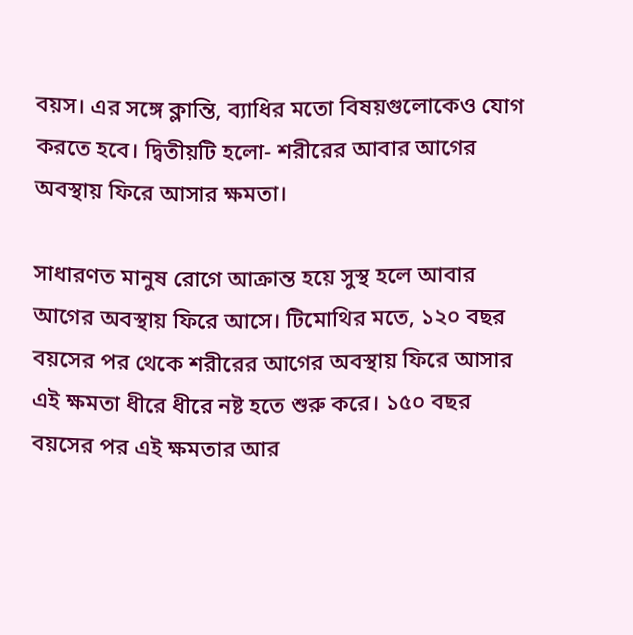বয়স। এর সঙ্গে ক্লান্তি, ব্যাধির মতো বিষয়গুলোকেও যোগ করতে হবে। দ্বিতীয়টি হলো- শরীরের আবার আগের অবস্থায় ফিরে আসার ক্ষমতা।

সাধারণত মানুষ রোগে আক্রান্ত হয়ে সুস্থ হলে আবার আগের অবস্থায় ফিরে আসে। টিমোথির মতে, ১২০ বছর বয়সের পর থেকে শরীরের আগের অবস্থায় ফিরে আসার এই ক্ষমতা ধীরে ধীরে নষ্ট হতে শুরু করে। ১৫০ বছর বয়সের পর এই ক্ষমতার আর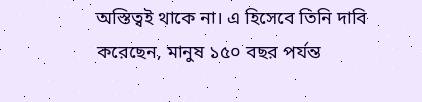অস্তিত্বই থাকে না। এ হিসেবে তিনি দাবি করেছেন, মানুষ ১৫০ বছর পর্যন্ত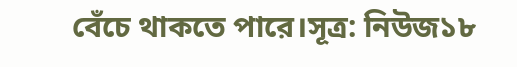বেঁচে থাকতে পারে।সূত্র: নিউজ১৮